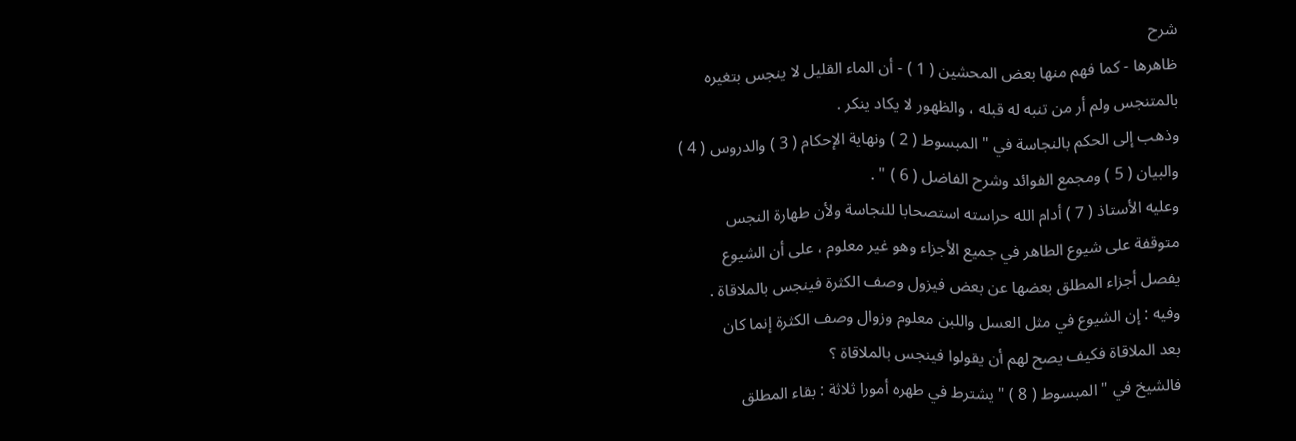شرح
ظاهرها - كما فهم منها بعض المحشين ( 1 ) - أن الماء القليل لا ينجس بتغيره
بالمتنجس ولم أر من تنبه له قبله ، والظهور لا يكاد ينكر .
وذهب إلى الحكم بالنجاسة في " المبسوط ( 2 ) ونهاية الإحكام ( 3 ) والدروس ( 4 )
والبيان ( 5 ) ومجمع الفوائد وشرح الفاضل ( 6 ) " .
وعليه الأستاذ ( 7 ) أدام الله حراسته استصحابا للنجاسة ولأن طهارة النجس
متوقفة على شيوع الطاهر في جميع الأجزاء وهو غير معلوم ، على أن الشيوع
يفصل أجزاء المطلق بعضها عن بعض فيزول وصف الكثرة فينجس بالملاقاة .
وفيه : إن الشيوع في مثل العسل واللبن معلوم وزوال وصف الكثرة إنما كان
بعد الملاقاة فكيف يصح لهم أن يقولوا فينجس بالملاقاة ؟
فالشيخ في " المبسوط ( 8 ) " يشترط في طهره أمورا ثلاثة : بقاء المطلق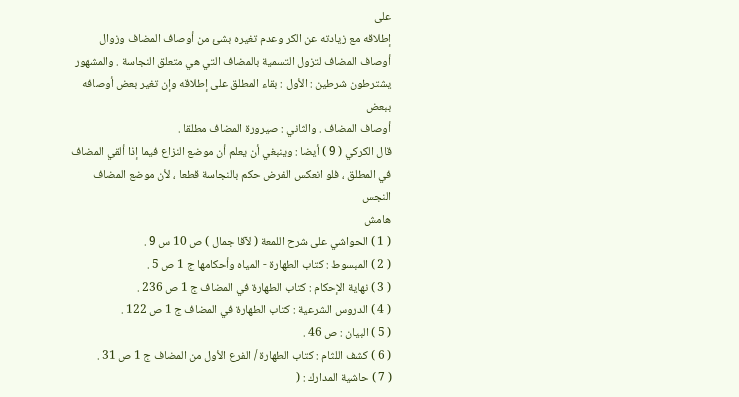على
إطلاقه مع زيادته عن الكر وعدم تغيره بشئ من أوصاف المضاف وزوال
أوصاف المضاف لتزول التسمية بالمضاف التي هي متعلق النجاسة . والمشهور
يشترطون شرطين : الأول : بقاء المطلق على إطلاقه وإن تغير بعض أوصافه ببعض
أوصاف المضاف . والثاني : صيرورة المضاف مطلقا .
قال الكركي ( 9 ) أيضا : وينبغي أن يعلم أن موضع النزاع فيما إذا ألقي المضاف
في المطلق ، فلو انعكس الفرض حكم بالنجاسة قطعا ، لأن موضع المضاف النجس
هامش
( 1 ) الحواشي على شرح اللمعة ( لآقا جمال ) ص 10 س 9 .
( 2 ) المبسوط : كتاب الطهارة - المياه وأحكامها ج 1 ص 5 .
( 3 ) نهاية الإحكام : كتاب الطهارة في المضاف ج 1 ص 236 .
( 4 ) الدروس الشرعية : كتاب الطهارة في المضاف ج 1 ص 122 .
( 5 ) البيان : ص 46 .
( 6 ) كشف اللثام : كتاب الطهارة / الفرع الأول من المضاف ج 1 ص 31 .
( 7 ) حاشية المدارك : (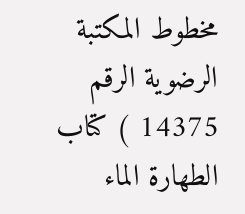مخطوط المكتبة الرضوية الرقم 14375 ) كتاب الطهارة الماء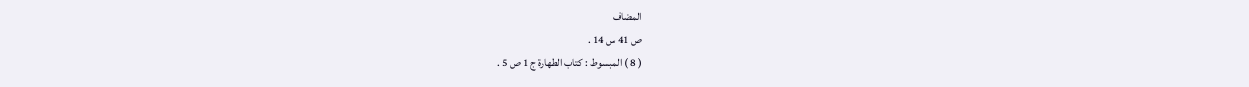المضاف
ص 41 س 14 .
( 8 ) المبسوط : كتاب الطهارة ج 1 ص 5 .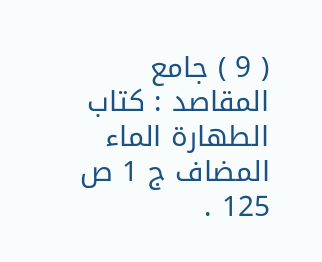( 9 ) جامع المقاصد : كتاب الطهارة الماء المضاف ج 1 ص 125 .